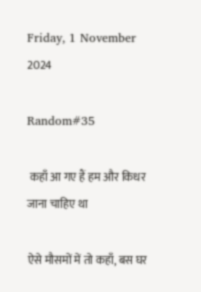Friday, 1 November 2024

Random#35

 कहाँ आ गए हैं हम और किधर जाना चाहिए था

ऐसे मौसमों में तो कहाँ, बस घर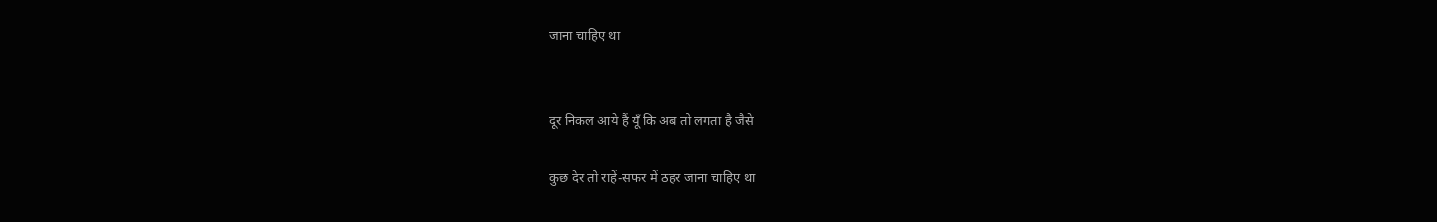जाना चाहिए था


दूर निकल आये हैं यूँ कि अब तो लगता है जैसे

कुछ देर तो राहें-सफर में ठहर जाना चाहिए था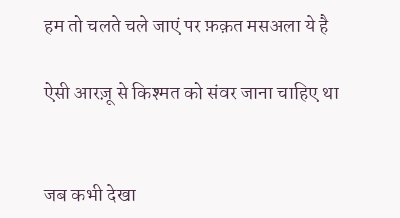हम तो चलते चले जाएं पर फ़क़त मसअला ये है

ऐसी आरज़ू से किश्मत को संवर जाना चाहिए था


जब कभी देखा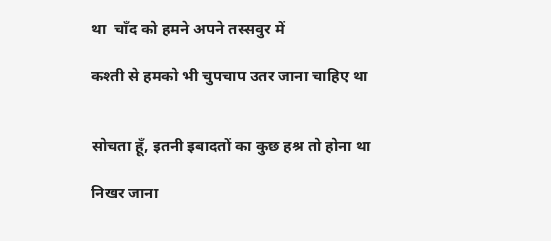था  चाँद को हमने अपने तस्सवुर में

कश्ती से हमको भी चुपचाप उतर जाना चाहिए था


सोचता हूँ, इतनी इबादतों का कुछ हश्र तो होना था

निखर जाना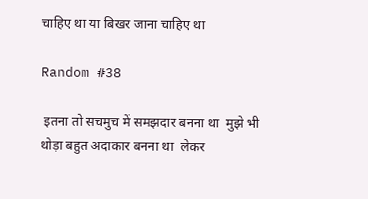चाहिए था या बिखर जाना चाहिए था

Random #38

 इतना तो सचमुच में समझदार बनना था  मुझे भी थोड़ा बहुत अदाकार बनना था  लेकर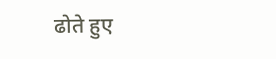ढोते हुए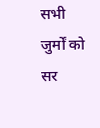सभी जुर्मों को सर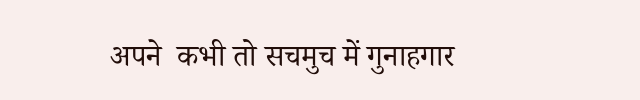अपने  कभी तो सचमुच में गुनाहगार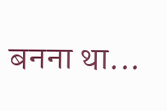बनना था...